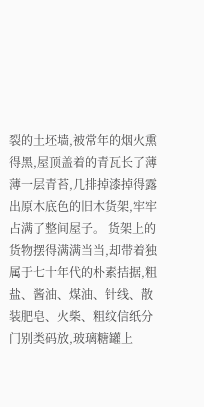裂的土坯墙,被常年的烟火熏得黑,屋顶盖着的青瓦长了薄薄一层青苔,几排掉漆掉得露出原木底色的旧木货架,牢牢占满了整间屋子。 货架上的货物摆得满满当当,却带着独属于七十年代的朴素拮据,粗盐、酱油、煤油、针线、散装肥皂、火柴、粗纹信纸分门别类码放,玻璃糖罐上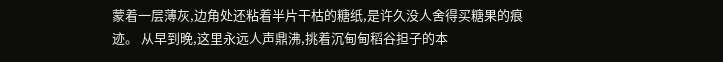蒙着一层薄灰,边角处还粘着半片干枯的糖纸,是许久没人舍得买糖果的痕迹。 从早到晚,这里永远人声鼎沸,挑着沉甸甸稻谷担子的本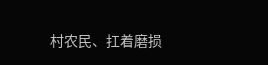村农民、扛着磨损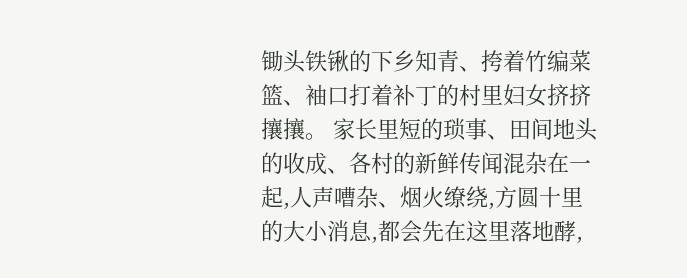锄头铁锹的下乡知青、挎着竹编菜篮、袖口打着补丁的村里妇女挤挤攘攘。 家长里短的琐事、田间地头的收成、各村的新鲜传闻混杂在一起,人声嘈杂、烟火缭绕,方圆十里的大小消息,都会先在这里落地酵,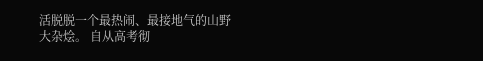活脱脱一个最热闹、最接地气的山野大杂烩。 自从高考彻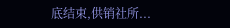底结束,供销社所...